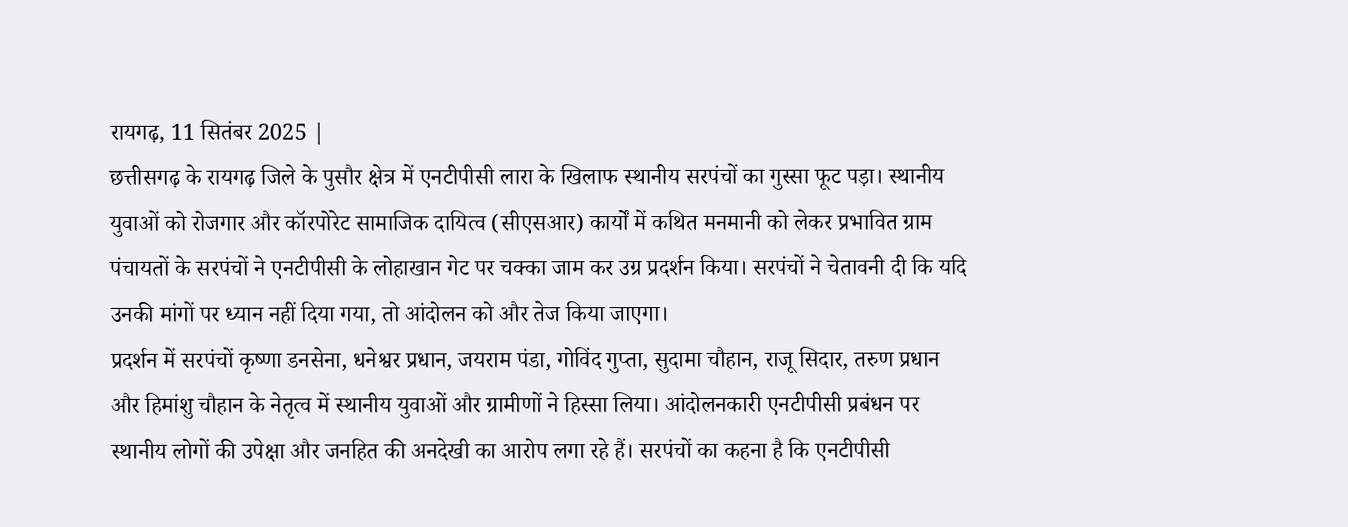रायगढ़, 11 सितंबर 2025 |
छत्तीसगढ़ के रायगढ़ जिले के पुसौर क्षेत्र में एनटीपीसी लारा के खिलाफ स्थानीय सरपंचों का गुस्सा फूट पड़ा। स्थानीय युवाओं को रोजगार और कॉरपोरेट सामाजिक दायित्व (सीएसआर) कार्यों में कथित मनमानी को लेकर प्रभावित ग्राम पंचायतों के सरपंचों ने एनटीपीसी के लोहाखान गेट पर चक्का जाम कर उग्र प्रदर्शन किया। सरपंचों ने चेतावनी दी कि यदि उनकी मांगों पर ध्यान नहीं दिया गया, तो आंदोलन को और तेज किया जाएगा।
प्रदर्शन में सरपंचों कृष्णा डनसेना, धनेश्वर प्रधान, जयराम पंडा, गोविंद गुप्ता, सुदामा चौहान, राजू सिदार, तरुण प्रधान और हिमांशु चौहान के नेतृत्व में स्थानीय युवाओं और ग्रामीणों ने हिस्सा लिया। आंदोलनकारी एनटीपीसी प्रबंधन पर स्थानीय लोगों की उपेक्षा और जनहित की अनदेखी का आरोप लगा रहे हैं। सरपंचों का कहना है कि एनटीपीसी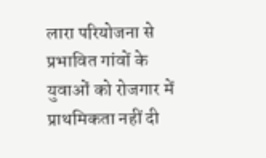लारा परियोजना से प्रभावित गांवों के युवाओं को रोजगार में प्राथमिकता नहीं दी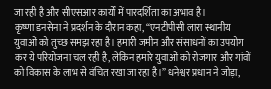जा रही है और सीएसआर कार्यों में पारदर्शिता का अभाव है।
कृष्णा डनसेना ने प्रदर्शन के दौरान कहा, “एनटीपीसी लारा स्थानीय युवाओं को तुच्छ समझ रहा है। हमारी जमीन और संसाधनों का उपयोग कर ये परियोजना चल रही है, लेकिन हमारे युवाओं को रोजगार और गांवों को विकास के लाभ से वंचित रखा जा रहा है।” धनेश्वर प्रधान ने जोड़ा,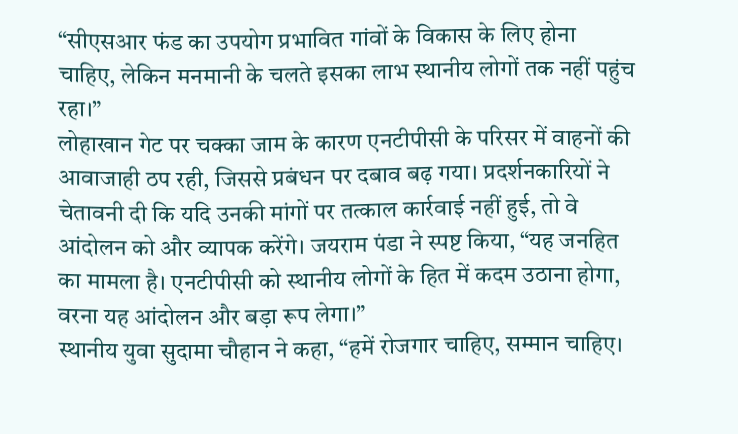“सीएसआर फंड का उपयोग प्रभावित गांवों के विकास के लिए होना चाहिए, लेकिन मनमानी के चलते इसका लाभ स्थानीय लोगों तक नहीं पहुंच रहा।”
लोहाखान गेट पर चक्का जाम के कारण एनटीपीसी के परिसर में वाहनों की आवाजाही ठप रही, जिससे प्रबंधन पर दबाव बढ़ गया। प्रदर्शनकारियों ने चेतावनी दी कि यदि उनकी मांगों पर तत्काल कार्रवाई नहीं हुई, तो वे आंदोलन को और व्यापक करेंगे। जयराम पंडा ने स्पष्ट किया, “यह जनहित का मामला है। एनटीपीसी को स्थानीय लोगों के हित में कदम उठाना होगा, वरना यह आंदोलन और बड़ा रूप लेगा।”
स्थानीय युवा सुदामा चौहान ने कहा, “हमें रोजगार चाहिए, सम्मान चाहिए।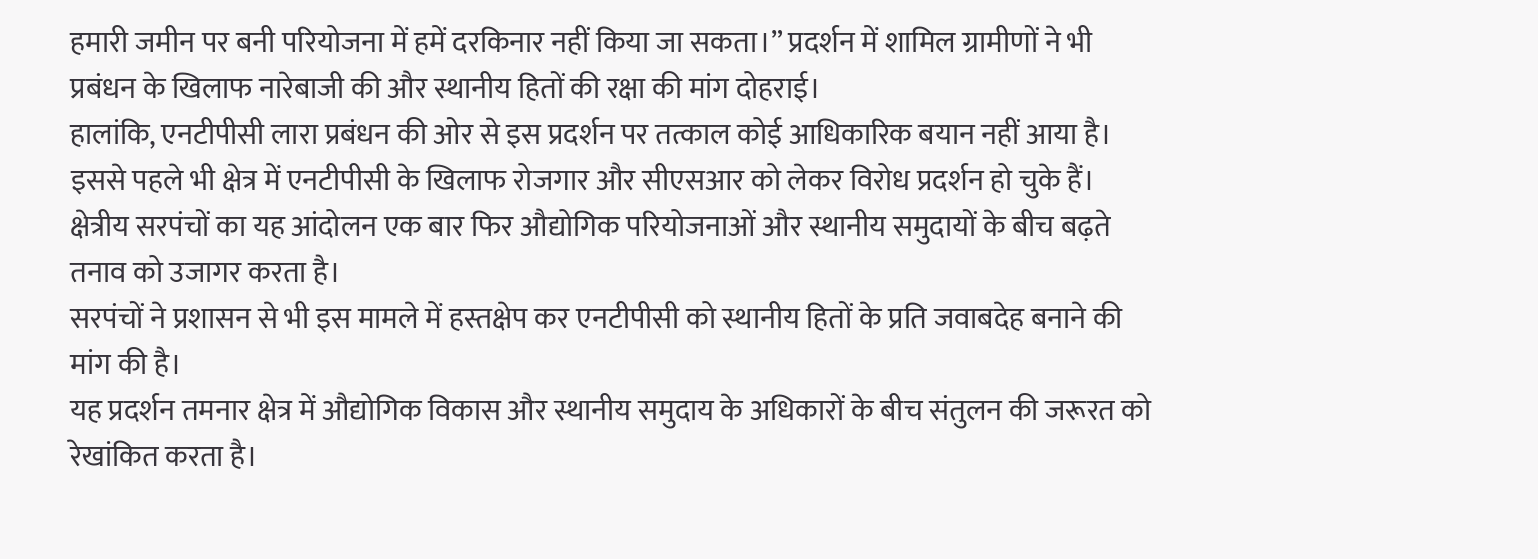हमारी जमीन पर बनी परियोजना में हमें दरकिनार नहीं किया जा सकता।” प्रदर्शन में शामिल ग्रामीणों ने भी प्रबंधन के खिलाफ नारेबाजी की और स्थानीय हितों की रक्षा की मांग दोहराई।
हालांकि, एनटीपीसी लारा प्रबंधन की ओर से इस प्रदर्शन पर तत्काल कोई आधिकारिक बयान नहीं आया है। इससे पहले भी क्षेत्र में एनटीपीसी के खिलाफ रोजगार और सीएसआर को लेकर विरोध प्रदर्शन हो चुके हैं। क्षेत्रीय सरपंचों का यह आंदोलन एक बार फिर औद्योगिक परियोजनाओं और स्थानीय समुदायों के बीच बढ़ते तनाव को उजागर करता है।
सरपंचों ने प्रशासन से भी इस मामले में हस्तक्षेप कर एनटीपीसी को स्थानीय हितों के प्रति जवाबदेह बनाने की मांग की है।
यह प्रदर्शन तमनार क्षेत्र में औद्योगिक विकास और स्थानीय समुदाय के अधिकारों के बीच संतुलन की जरूरत को रेखांकित करता है।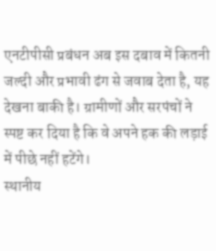एनटीपीसी प्रबंधन अब इस दबाव में कितनी जल्दी और प्रभावी ढंग से जवाब देता है, यह देखना बाकी है। ग्रामीणों और सरपंचों ने स्पष्ट कर दिया है कि वे अपने हक की लड़ाई में पीछे नहीं हटेंगे।
स्थानीय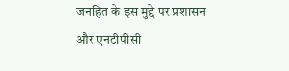जनहित के इस मुद्दे पर प्रशासन और एनटीपीसी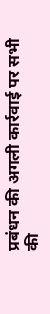प्रबंधन की अगली कार्रवाई पर सभी की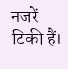नजरें टिकी हैं।